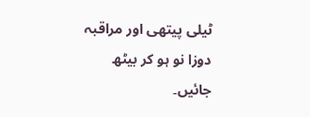ٹیلی پیتھی اور مراقبہ
دوزا نو ہو کر بیٹھ جائیں۔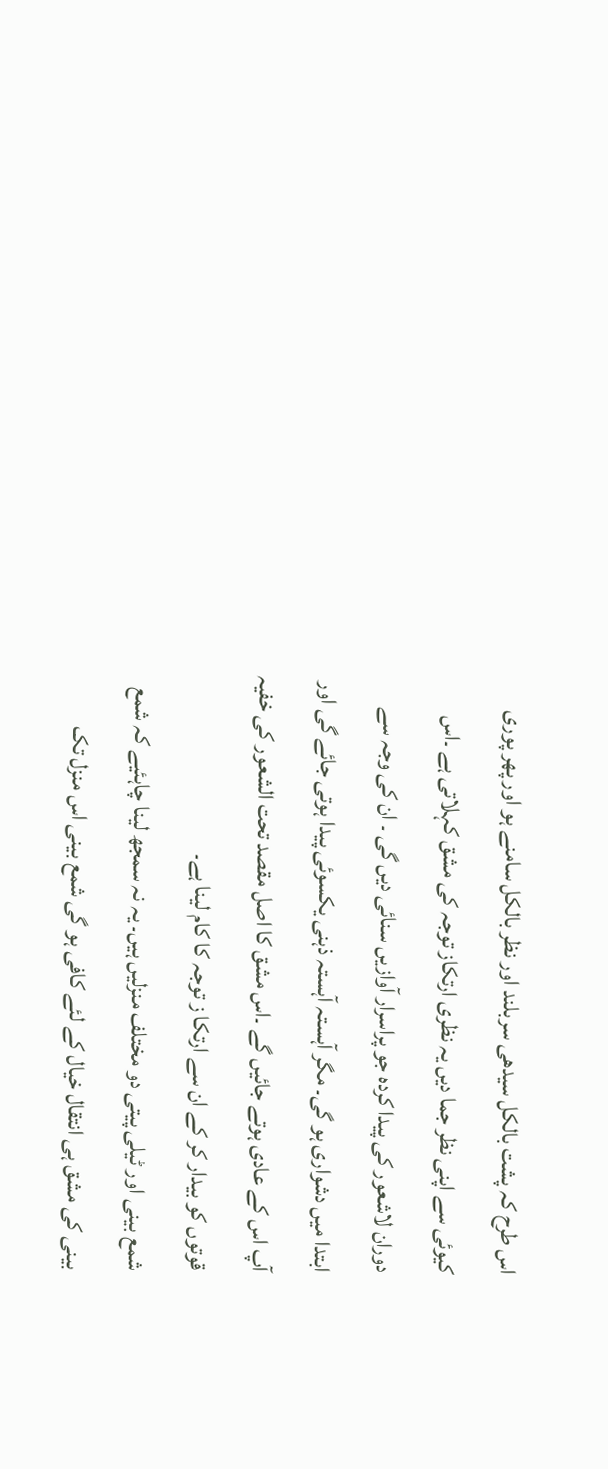اس طرح کہ پشت بالکل سیدھی سربلند اور نظر بالکل سامنے ہو اور پھر پوری کیوئی سے اپنی نظر جما دیں یہ نظری ارتکاز توجہ کی مشق کہلاتی ہے ۔اس دوران لاشعور کی پیدا کردہ جو پراسرار آوازیں سنائی دیں گی ۔ ان کی وجہ سے ابتدا میں دشواری ہو گی۔ مگر آہستہ آہستہ ذہنی یکسوئی پیدا ہوتی جائے گی اور آپ اس کے عادی ہوتے جائیں گے ۔اس مشق کا اصل مقصد تحت الشعور کی خفیہ قوتوں کو بیدار کر کے ان سے ارتکا ز توجہ کا کام لینا ہے۔
شمع بینی اور ٹیلی پیتی دو مختلف منزلیں ہیں۔ یہ نہ سمجھ لینا چاہئیے کہ شمع بینی کی مشق ہی انتقال خیال کے لئے کافی ہو گی شمع بینی اس منزل تک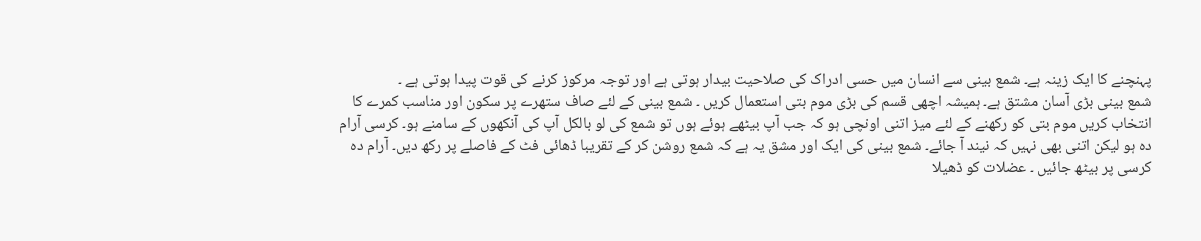پہنچنے کا ایک زینہ ہے۔ شمع بینی سے انسان میں حسی ادراک کی صلاحیت بیدار ہوتی ہے اور توجہ مرکوز کرنے کی قوت پیدا ہوتی ہے ۔
شمع بینی بڑی آسان مشتق ہے۔ ہمیشہ اچھی قسم کی بڑی موم بتی استعمال کریں ۔ شمع بینی کے لئے صاف ستھرے پر سکون اور مناسب کمرے کا انتخاب کریں موم بتی کو رکھنے کے لئے میز اتنی اونچی ہو کہ جب آپ بیٹھے ہوئے ہوں تو شمع کی لو بالکل آپ کی آنکھوں کے سامنے ہو۔ کرسی آرام دہ ہو لیکن اتنی بھی نہیں کہ نیند آ جائے۔ شمع بینی کی ایک اور مشق یہ ہے کہ شمع روشن کر کے تقریبا ڈھائی فٹ کے فاصلے پر رکھ دیں۔ آرام دہ کرسی پر بیٹھ جائیں ۔ عضلات کو ڈھیلا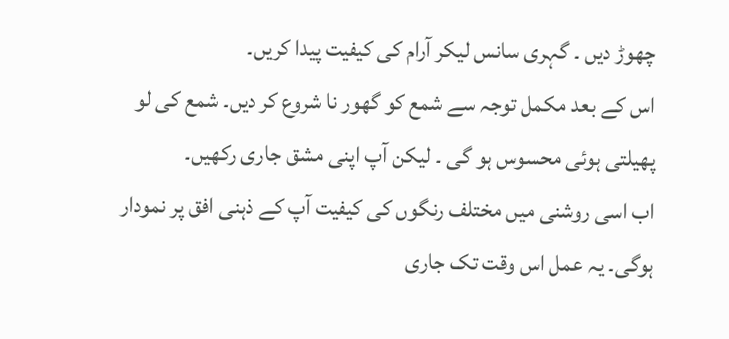چھوڑ دیں ۔ گہری سانس لیکر آرام کی کیفیت پیدا کریں۔
اس کے بعد مکمل توجہ سے شمع کو گھور نا شروع کر دیں۔ شمع کی لو پھیلتی ہوئی محسوس ہو گی ۔ لیکن آپ اپنی مشق جاری رکھیں۔
اب اسی روشنی میں مختلف رنگوں کی کیفیت آپ کے ذہنی افق پر نمودار ہوگی۔ یہ عمل اس وقت تک جاری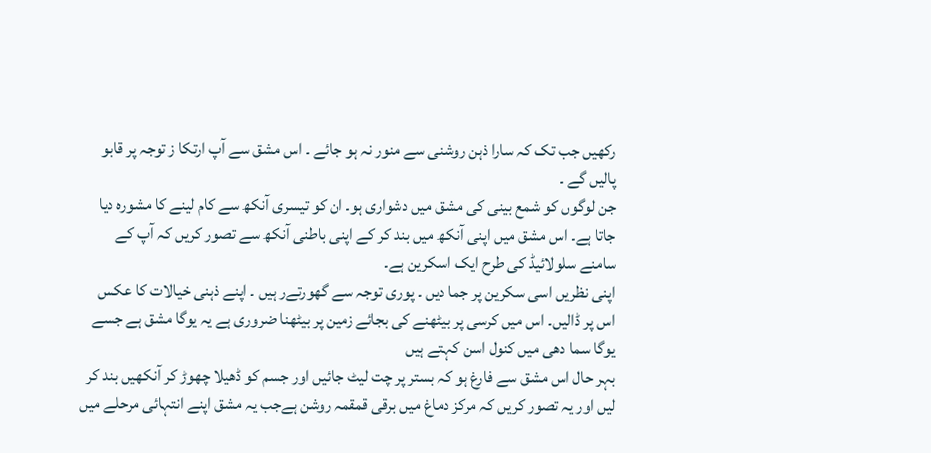رکھیں جب تک کہ سارا ذہن روشنی سے منور نہ ہو جائے ۔ اس مشق سے آپ ارتکا ز توجہ پر قابو پالیں گے ۔
جن لوگوں کو شمع بینی کی مشق میں دشواری ہو۔ ان کو تیسری آنکھ سے کام لینے کا مشورہ دیا جاتا ہے۔ اس مشق میں اپنی آنکھ میں بند کر کے اپنی باطنی آنکھ سے تصور کریں کہ آپ کے سامنے سلولائیڈ کی طرح ایک اسکرین ہے۔
اپنی نظریں اسی سکرین پر جما دیں ۔ پوری توجہ سے گھورتےر ہیں ۔ اپنے ذہنی خیالات کا عکس اس پر ڈالیں۔ اس میں کرسی پر بیٹھنے کی بجائے زمین پر بیٹھنا ضروری ہے یہ یوگا مشق ہے جسے یوگا سما دھی میں کنول اسن کہتے ہیں
بہر حال اس مشق سے فارغ ہو کہ بستر پر چت لیٹ جائیں اور جسم کو ڈھیلا چھوڑ کر آنکھیں بند کر لیں اور یہ تصور کریں کہ مرکز دماغ میں برقی قمقمہ روشن ہےجب یہ مشق اپنے انتہائی مرحلے میں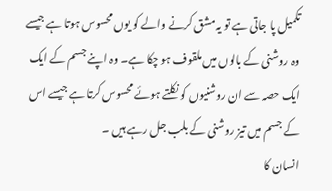تکمیل پا جاتی ہے تو یہ مشق کرنے والے کو یوں محسوس ہوتا ہے جیسے وہ روشنی کے بالوں میں ملقوف ہو چکا ہے۔ وہ اپنے جسم کے ایک ایک حصہ سے ان روشنیوں کو نکلتے ہوئے محسوس کرتا ہے جیسے اس کے جسم میں تیز روشنی کے بلب جل رہے ہیں ۔
انسان کا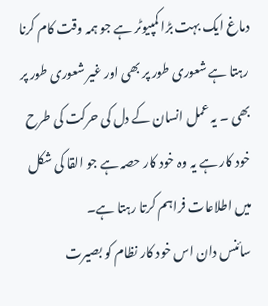دماغ ایک بہت بڑا کمپیوٹر ہے جو ہمہ وقت کام کرنا رہتا ہے شعوری طور پر بھی اور غیر شعوری طور پر بھی ۔ یہ عمل انسان کے دل کی حرکت کی طرح خود کار ہے یہ وہ خود کار حصہ ہے جو القا کی شکل میں اطلاعات فراہم کرتا رہتا ہے۔
سائنس دان اس خود کار نظام کو بصیرت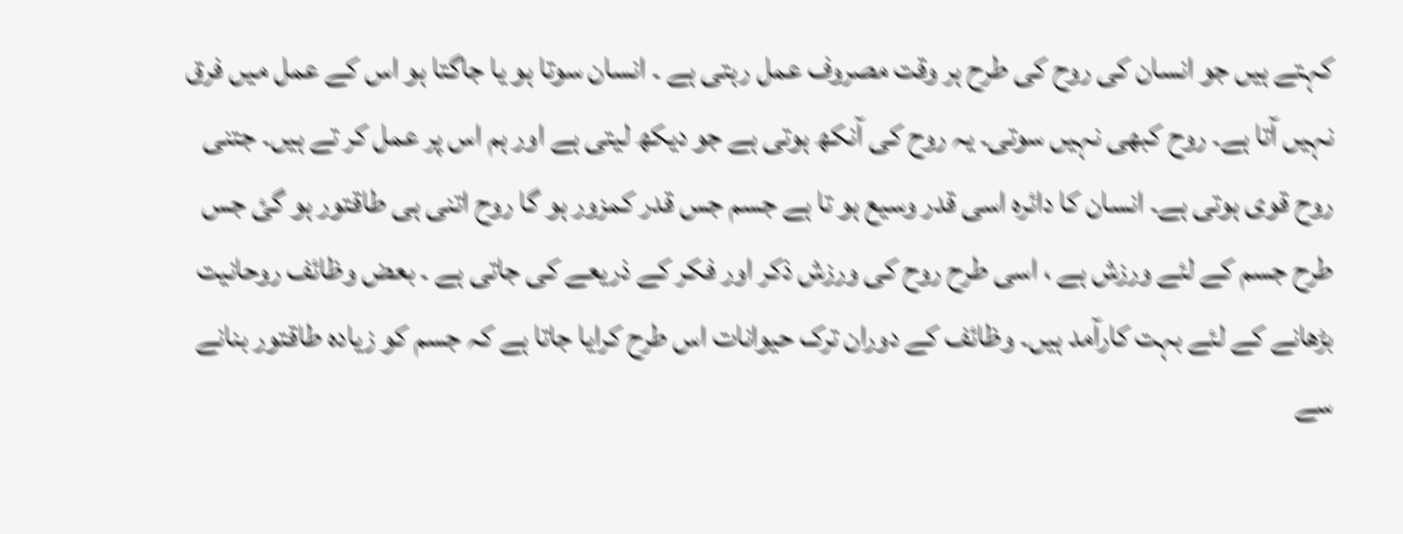کہتے ہیں جو انسان کی روح کی طرح ہر وقت مصروف عمل رہتی ہے ۔ انسان سوتا ہو یا جاگتا ہو اس کے عمل میں فرق نہیں آتا ہے۔ روح کبھی نہیں سوتی۔ یہ روح کی آنکھ ہوتی ہے جو دیکھ لیتی ہے اور ہم اس پر عمل کر تے ہیں۔ جتنی روح قوی ہوتی ہے۔ انسان کا دائرہ اسی قدر وسیع ہو تا ہے جسم جس قدر کمزور ہو گا روح اتنی ہی طاقتور ہو گئ جس طرح جسم کے لئے ورزش ہے ، اسی طرح روح کی ورزش ذکر اور فکر کے ذریعے کی جاتی ہے ۔ بعض وظائف روحانیت بڑھانے کے لئے بہت کارآمد ہیں۔ وظائف کے دوران ترک حیوانات اس طرح کرایا جاتا ہے کہ جسم کو زیادہ طاقتور بنانے سے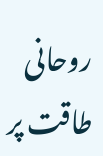روحانی طاقت پر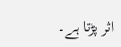اثر پڑتا ہے۔